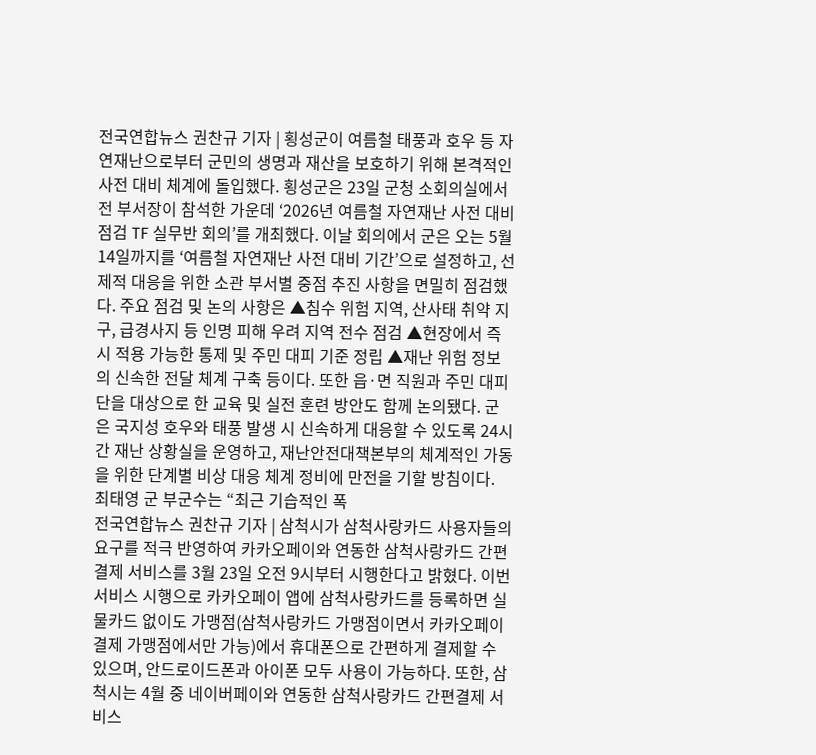전국연합뉴스 권찬규 기자 | 횡성군이 여름철 태풍과 호우 등 자연재난으로부터 군민의 생명과 재산을 보호하기 위해 본격적인 사전 대비 체계에 돌입했다. 횡성군은 23일 군청 소회의실에서 전 부서장이 참석한 가운데 ‘2026년 여름철 자연재난 사전 대비 점검 TF 실무반 회의’를 개최했다. 이날 회의에서 군은 오는 5월 14일까지를 ‘여름철 자연재난 사전 대비 기간’으로 설정하고, 선제적 대응을 위한 소관 부서별 중점 추진 사항을 면밀히 점검했다. 주요 점검 및 논의 사항은 ▲침수 위험 지역, 산사태 취약 지구, 급경사지 등 인명 피해 우려 지역 전수 점검 ▲현장에서 즉시 적용 가능한 통제 및 주민 대피 기준 정립 ▲재난 위험 정보의 신속한 전달 체계 구축 등이다. 또한 읍·면 직원과 주민 대피단을 대상으로 한 교육 및 실전 훈련 방안도 함께 논의됐다. 군은 국지성 호우와 태풍 발생 시 신속하게 대응할 수 있도록 24시간 재난 상황실을 운영하고, 재난안전대책본부의 체계적인 가동을 위한 단계별 비상 대응 체계 정비에 만전을 기할 방침이다. 최태영 군 부군수는 “최근 기습적인 폭
전국연합뉴스 권찬규 기자 | 삼척시가 삼척사랑카드 사용자들의 요구를 적극 반영하여 카카오페이와 연동한 삼척사랑카드 간편결제 서비스를 3월 23일 오전 9시부터 시행한다고 밝혔다. 이번 서비스 시행으로 카카오페이 앱에 삼척사랑카드를 등록하면 실물카드 없이도 가맹점(삼척사랑카드 가맹점이면서 카카오페이 결제 가맹점에서만 가능)에서 휴대폰으로 간편하게 결제할 수 있으며, 안드로이드폰과 아이폰 모두 사용이 가능하다. 또한, 삼척시는 4월 중 네이버페이와 연동한 삼척사랑카드 간편결제 서비스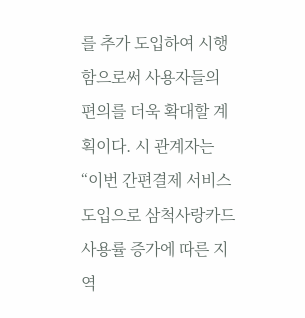를 추가 도입하여 시행함으로써 사용자들의 편의를 더욱 확대할 계획이다. 시 관계자는 “이번 간편결제 서비스 도입으로 삼척사랑카드 사용률 증가에 따른 지역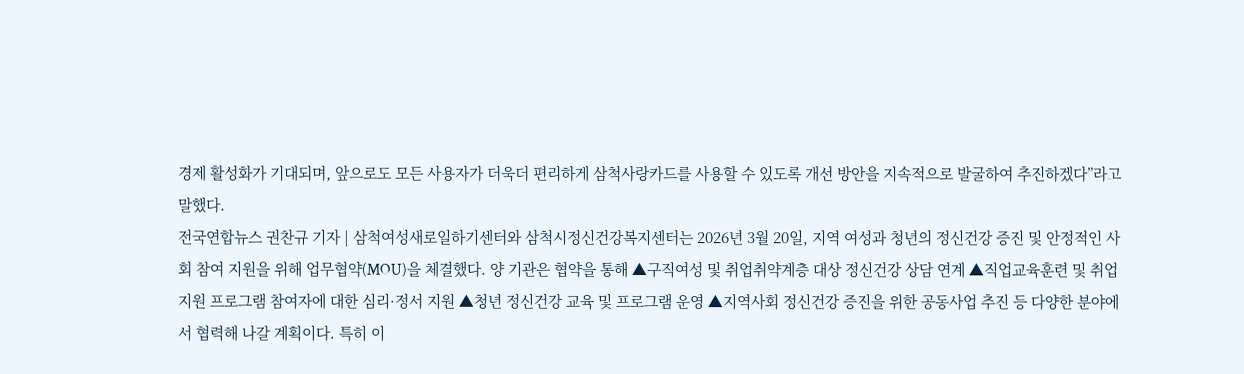경제 활성화가 기대되며, 앞으로도 모든 사용자가 더욱더 편리하게 삼척사랑카드를 사용할 수 있도록 개선 방안을 지속적으로 발굴하여 추진하겠다”라고 말했다.
전국연합뉴스 권찬규 기자 | 삼척여성새로일하기센터와 삼척시정신건강복지센터는 2026년 3월 20일, 지역 여성과 청년의 정신건강 증진 및 안정적인 사회 참여 지원을 위해 업무협약(MOU)을 체결했다. 양 기관은 협약을 통해 ▲구직여성 및 취업취약계층 대상 정신건강 상담 연계 ▲직업교육훈련 및 취업지원 프로그램 참여자에 대한 심리·정서 지원 ▲청년 정신건강 교육 및 프로그램 운영 ▲지역사회 정신건강 증진을 위한 공동사업 추진 등 다양한 분야에서 협력해 나갈 계획이다. 특히 이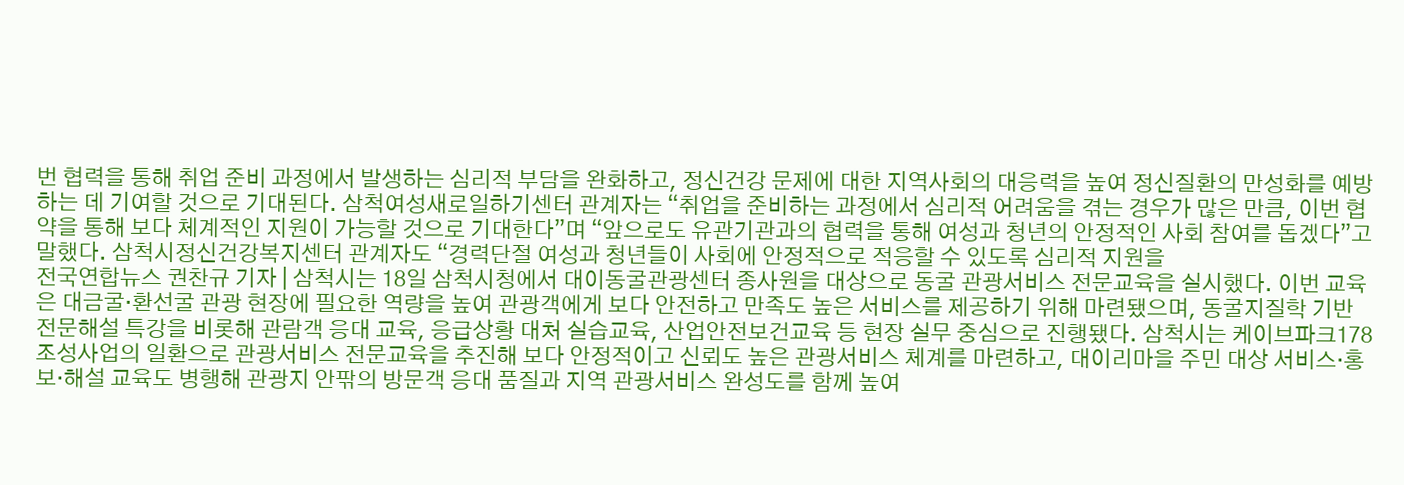번 협력을 통해 취업 준비 과정에서 발생하는 심리적 부담을 완화하고, 정신건강 문제에 대한 지역사회의 대응력을 높여 정신질환의 만성화를 예방하는 데 기여할 것으로 기대된다. 삼척여성새로일하기센터 관계자는 “취업을 준비하는 과정에서 심리적 어려움을 겪는 경우가 많은 만큼, 이번 협약을 통해 보다 체계적인 지원이 가능할 것으로 기대한다”며 “앞으로도 유관기관과의 협력을 통해 여성과 청년의 안정적인 사회 참여를 돕겠다”고 말했다. 삼척시정신건강복지센터 관계자도 “경력단절 여성과 청년들이 사회에 안정적으로 적응할 수 있도록 심리적 지원을
전국연합뉴스 권찬규 기자 | 삼척시는 18일 삼척시청에서 대이동굴관광센터 종사원을 대상으로 동굴 관광서비스 전문교육을 실시했다. 이번 교육은 대금굴·환선굴 관광 현장에 필요한 역량을 높여 관광객에게 보다 안전하고 만족도 높은 서비스를 제공하기 위해 마련됐으며, 동굴지질학 기반 전문해설 특강을 비롯해 관람객 응대 교육, 응급상황 대처 실습교육, 산업안전보건교육 등 현장 실무 중심으로 진행됐다. 삼척시는 케이브파크178 조성사업의 일환으로 관광서비스 전문교육을 추진해 보다 안정적이고 신뢰도 높은 관광서비스 체계를 마련하고, 대이리마을 주민 대상 서비스·홍보·해설 교육도 병행해 관광지 안팎의 방문객 응대 품질과 지역 관광서비스 완성도를 함께 높여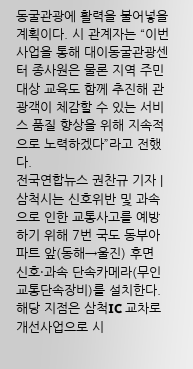동굴관광에 활력을 불어넣을 계획이다. 시 관계자는 “이번 사업을 통해 대이동굴관광센터 종사원은 물론 지역 주민 대상 교육도 함께 추진해 관광객이 체감할 수 있는 서비스 품질 향상을 위해 지속적으로 노력하겠다”라고 전했다.
전국연합뉴스 권찬규 기자 | 삼척시는 신호위반 및 과속으로 인한 교통사고를 예방하기 위해 7번 국도 동부아파트 앞(동해→울진) 후면 신호·과속 단속카메라(무인교통단속장비)를 설치한다. 해당 지점은 삼척IC 교차로 개선사업으로 시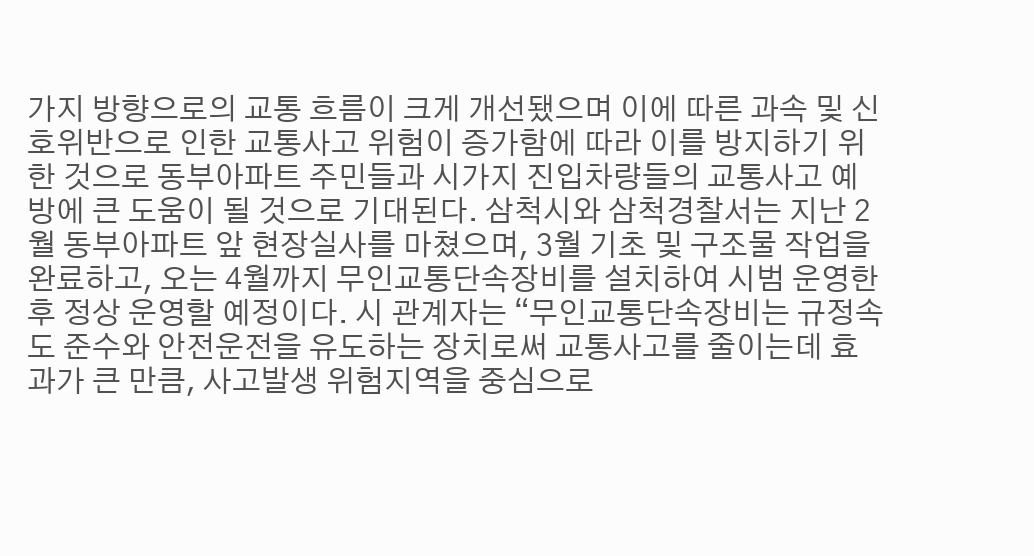가지 방향으로의 교통 흐름이 크게 개선됐으며 이에 따른 과속 및 신호위반으로 인한 교통사고 위험이 증가함에 따라 이를 방지하기 위한 것으로 동부아파트 주민들과 시가지 진입차량들의 교통사고 예방에 큰 도움이 될 것으로 기대된다. 삼척시와 삼척경찰서는 지난 2월 동부아파트 앞 현장실사를 마쳤으며, 3월 기초 및 구조물 작업을 완료하고, 오는 4월까지 무인교통단속장비를 설치하여 시범 운영한 후 정상 운영할 예정이다. 시 관계자는 “무인교통단속장비는 규정속도 준수와 안전운전을 유도하는 장치로써 교통사고를 줄이는데 효과가 큰 만큼, 사고발생 위험지역을 중심으로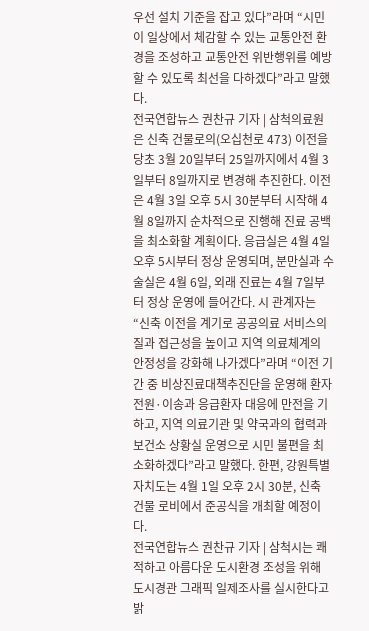우선 설치 기준을 잡고 있다”라며 “시민이 일상에서 체감할 수 있는 교통안전 환경을 조성하고 교통안전 위반행위를 예방할 수 있도록 최선을 다하겠다”라고 말했다.
전국연합뉴스 권찬규 기자 | 삼척의료원은 신축 건물로의(오십천로 473) 이전을 당초 3월 20일부터 25일까지에서 4월 3일부터 8일까지로 변경해 추진한다. 이전은 4월 3일 오후 5시 30분부터 시작해 4월 8일까지 순차적으로 진행해 진료 공백을 최소화할 계획이다. 응급실은 4월 4일 오후 5시부터 정상 운영되며, 분만실과 수술실은 4월 6일, 외래 진료는 4월 7일부터 정상 운영에 들어간다. 시 관계자는 “신축 이전을 계기로 공공의료 서비스의 질과 접근성을 높이고 지역 의료체계의 안정성을 강화해 나가겠다”라며 “이전 기간 중 비상진료대책추진단을 운영해 환자 전원·이송과 응급환자 대응에 만전을 기하고, 지역 의료기관 및 약국과의 협력과 보건소 상황실 운영으로 시민 불편을 최소화하겠다”라고 말했다. 한편, 강원특별자치도는 4월 1일 오후 2시 30분, 신축 건물 로비에서 준공식을 개최할 예정이다.
전국연합뉴스 권찬규 기자 | 삼척시는 쾌적하고 아름다운 도시환경 조성을 위해 도시경관 그래픽 일제조사를 실시한다고 밝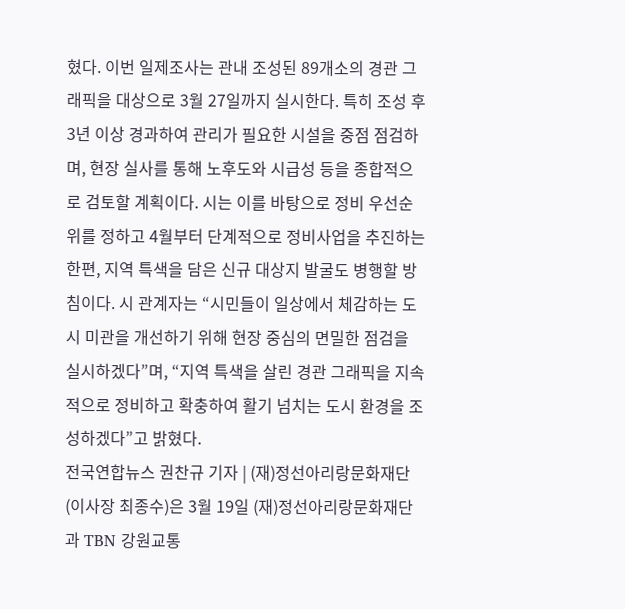혔다. 이번 일제조사는 관내 조성된 89개소의 경관 그래픽을 대상으로 3월 27일까지 실시한다. 특히 조성 후 3년 이상 경과하여 관리가 필요한 시설을 중점 점검하며, 현장 실사를 통해 노후도와 시급성 등을 종합적으로 검토할 계획이다. 시는 이를 바탕으로 정비 우선순위를 정하고 4월부터 단계적으로 정비사업을 추진하는 한편, 지역 특색을 담은 신규 대상지 발굴도 병행할 방침이다. 시 관계자는 “시민들이 일상에서 체감하는 도시 미관을 개선하기 위해 현장 중심의 면밀한 점검을 실시하겠다”며, “지역 특색을 살린 경관 그래픽을 지속적으로 정비하고 확충하여 활기 넘치는 도시 환경을 조성하겠다”고 밝혔다.
전국연합뉴스 권찬규 기자 | (재)정선아리랑문화재단(이사장 최종수)은 3월 19일 (재)정선아리랑문화재단과 TBN 강원교통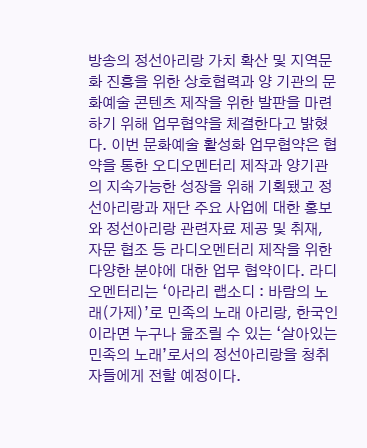방송의 정선아리랑 가치 확산 및 지역문화 진흥을 위한 상호협력과 양 기관의 문화예술 콘텐츠 제작을 위한 발판을 마련하기 위해 업무협약을 체결한다고 밝혔다. 이번 문화예술 활성화 업무협약은 협약을 통한 오디오멘터리 제작과 양기관의 지속가능한 성장을 위해 기획됐고 정선아리랑과 재단 주요 사업에 대한 홍보와 정선아리랑 관련자료 제공 및 취재, 자문 협조 등 라디오멘터리 제작을 위한 다양한 분야에 대한 업무 협약이다. 라디오멘터리는 ‘아라리 랩소디 : 바람의 노래(가제)’로 민족의 노래 아리랑, 한국인이라면 누구나 읊조릴 수 있는 ‘살아있는 민족의 노래’로서의 정선아리랑을 청취자들에게 전할 예정이다.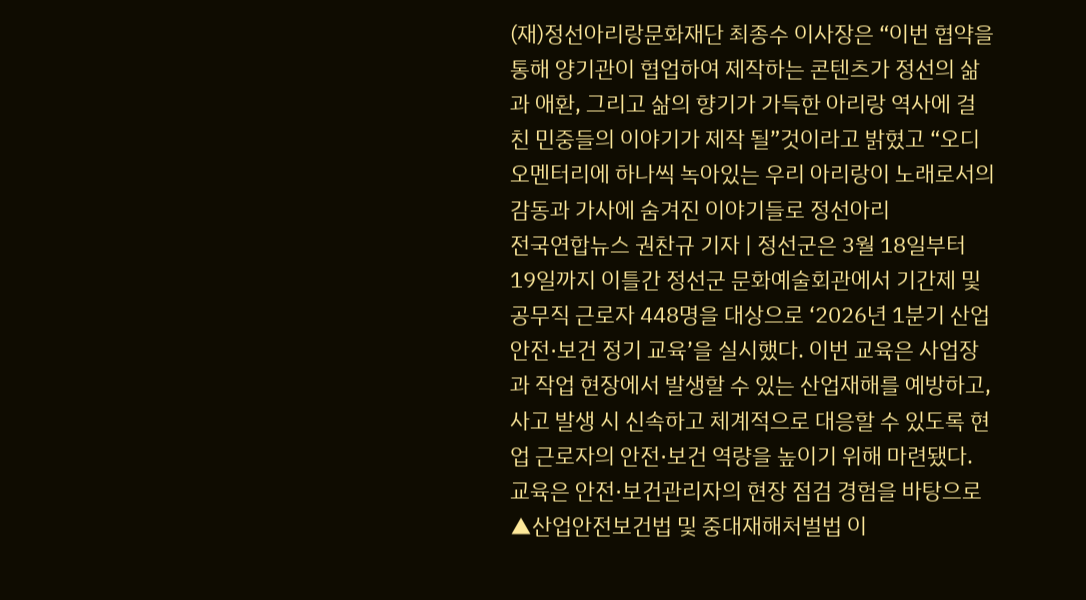(재)정선아리랑문화재단 최종수 이사장은 “이번 협약을 통해 양기관이 협업하여 제작하는 콘텐츠가 정선의 삶과 애환, 그리고 삶의 향기가 가득한 아리랑 역사에 걸친 민중들의 이야기가 제작 될”것이라고 밝혔고 “오디오멘터리에 하나씩 녹아있는 우리 아리랑이 노래로서의 감동과 가사에 숨겨진 이야기들로 정선아리
전국연합뉴스 권찬규 기자 | 정선군은 3월 18일부터 19일까지 이틀간 정선군 문화예술회관에서 기간제 및 공무직 근로자 448명을 대상으로 ‘2026년 1분기 산업안전·보건 정기 교육’을 실시했다. 이번 교육은 사업장과 작업 현장에서 발생할 수 있는 산업재해를 예방하고, 사고 발생 시 신속하고 체계적으로 대응할 수 있도록 현업 근로자의 안전·보건 역량을 높이기 위해 마련됐다. 교육은 안전·보건관리자의 현장 점검 경험을 바탕으로 ▲산업안전보건법 및 중대재해처벌법 이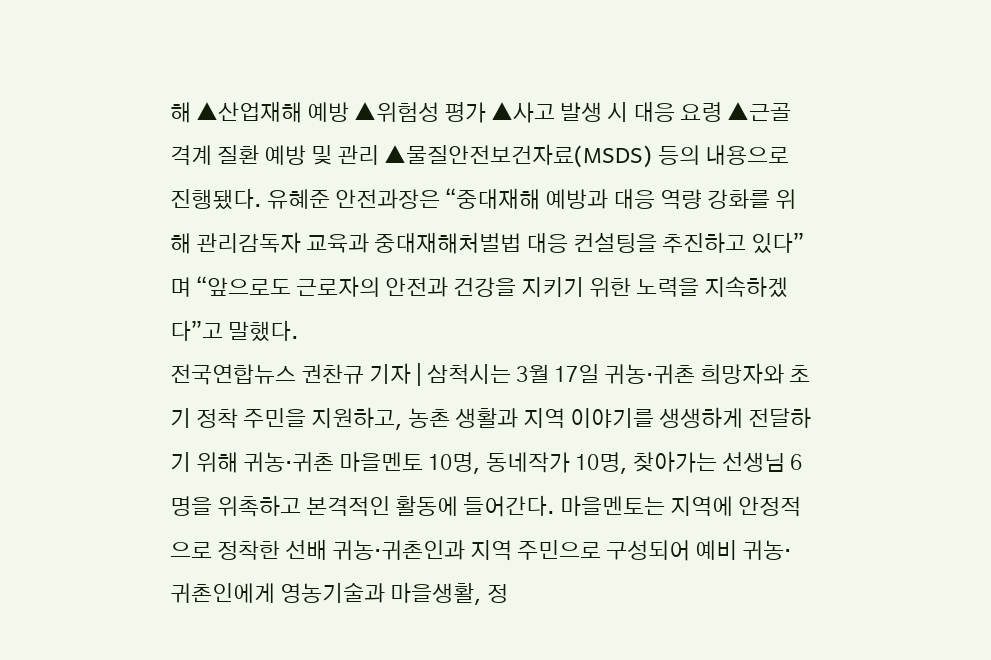해 ▲산업재해 예방 ▲위험성 평가 ▲사고 발생 시 대응 요령 ▲근골격계 질환 예방 및 관리 ▲물질안전보건자료(MSDS) 등의 내용으로 진행됐다. 유혜준 안전과장은 “중대재해 예방과 대응 역량 강화를 위해 관리감독자 교육과 중대재해처벌법 대응 컨설팅을 추진하고 있다”며 “앞으로도 근로자의 안전과 건강을 지키기 위한 노력을 지속하겠다”고 말했다.
전국연합뉴스 권찬규 기자 | 삼척시는 3월 17일 귀농·귀촌 희망자와 초기 정착 주민을 지원하고, 농촌 생활과 지역 이야기를 생생하게 전달하기 위해 귀농·귀촌 마을멘토 10명, 동네작가 10명, 찾아가는 선생님 6명을 위촉하고 본격적인 활동에 들어간다. 마을멘토는 지역에 안정적으로 정착한 선배 귀농·귀촌인과 지역 주민으로 구성되어 예비 귀농·귀촌인에게 영농기술과 마을생활, 정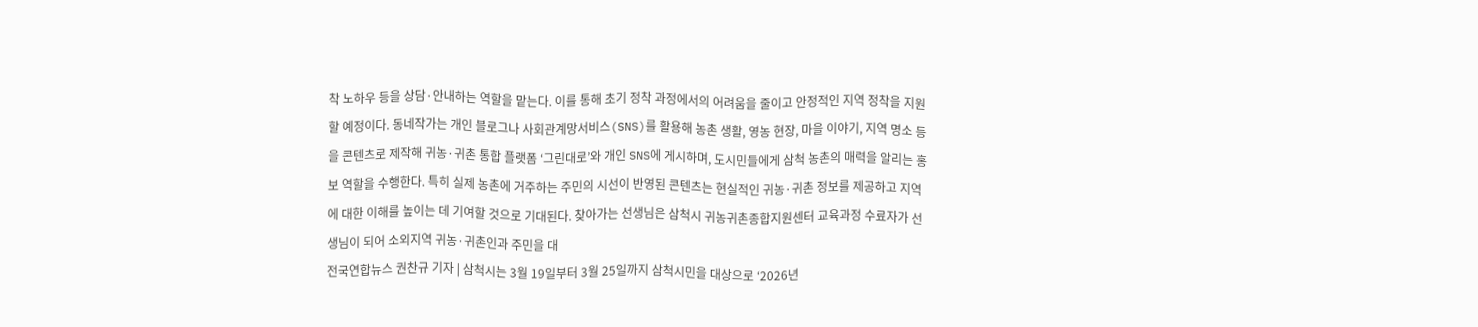착 노하우 등을 상담·안내하는 역할을 맡는다. 이를 통해 초기 정착 과정에서의 어려움을 줄이고 안정적인 지역 정착을 지원할 예정이다. 동네작가는 개인 블로그나 사회관계망서비스(SNS)를 활용해 농촌 생활, 영농 현장, 마을 이야기, 지역 명소 등을 콘텐츠로 제작해 귀농·귀촌 통합 플랫폼 ‘그린대로’와 개인 SNS에 게시하며, 도시민들에게 삼척 농촌의 매력을 알리는 홍보 역할을 수행한다. 특히 실제 농촌에 거주하는 주민의 시선이 반영된 콘텐츠는 현실적인 귀농·귀촌 정보를 제공하고 지역에 대한 이해를 높이는 데 기여할 것으로 기대된다. 찾아가는 선생님은 삼척시 귀농귀촌종합지원센터 교육과정 수료자가 선생님이 되어 소외지역 귀농·귀촌인과 주민을 대
전국연합뉴스 권찬규 기자 | 삼척시는 3월 19일부터 3월 25일까지 삼척시민을 대상으로 ‘2026년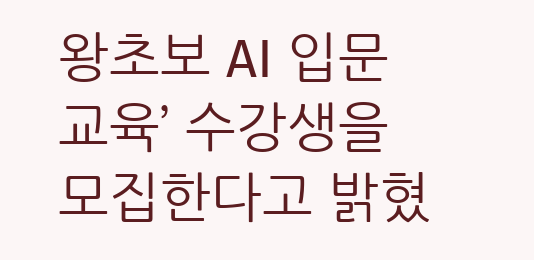왕초보 AI 입문 교육’ 수강생을 모집한다고 밝혔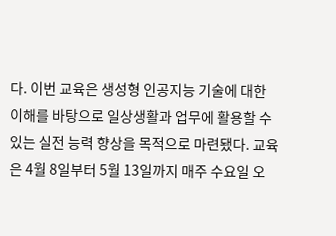다. 이번 교육은 생성형 인공지능 기술에 대한 이해를 바탕으로 일상생활과 업무에 활용할 수 있는 실전 능력 향상을 목적으로 마련됐다. 교육은 4월 8일부터 5월 13일까지 매주 수요일 오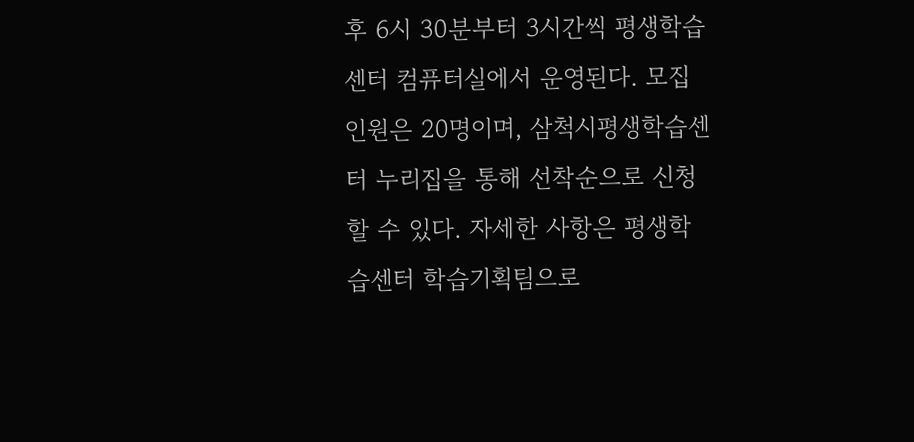후 6시 30분부터 3시간씩 평생학습센터 컴퓨터실에서 운영된다. 모집인원은 20명이며, 삼척시평생학습센터 누리집을 통해 선착순으로 신청할 수 있다. 자세한 사항은 평생학습센터 학습기획팀으로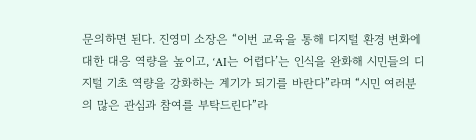문의하면 된다. 진영미 소장은 “이번 교육을 통해 디지털 환경 변화에 대한 대응 역량을 높이고, ‘AI는 어렵다’는 인식을 완화해 시민들의 디지털 기초 역량을 강화하는 계기가 되기를 바란다”라며 “시민 여러분의 많은 관심과 참여를 부탁드린다”라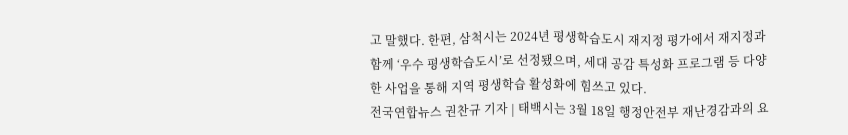고 말했다. 한편, 삼척시는 2024년 평생학습도시 재지정 평가에서 재지정과 함께 ‘우수 평생학습도시’로 선정됐으며, 세대 공감 특성화 프로그램 등 다양한 사업을 통해 지역 평생학습 활성화에 힘쓰고 있다.
전국연합뉴스 권찬규 기자 | 태백시는 3월 18일 행정안전부 재난경감과의 요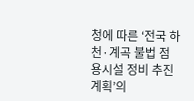청에 따른 ‘전국 하천·계곡 불법 점용시설 정비 추진계획’의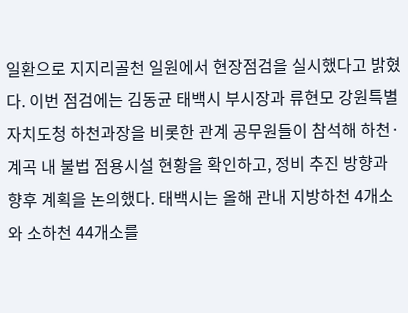일환으로 지지리골천 일원에서 현장점검을 실시했다고 밝혔다. 이번 점검에는 김동균 태백시 부시장과 류현모 강원특별자치도청 하천과장을 비롯한 관계 공무원들이 참석해 하천·계곡 내 불법 점용시설 현황을 확인하고, 정비 추진 방향과 향후 계획을 논의했다. 태백시는 올해 관내 지방하천 4개소와 소하천 44개소를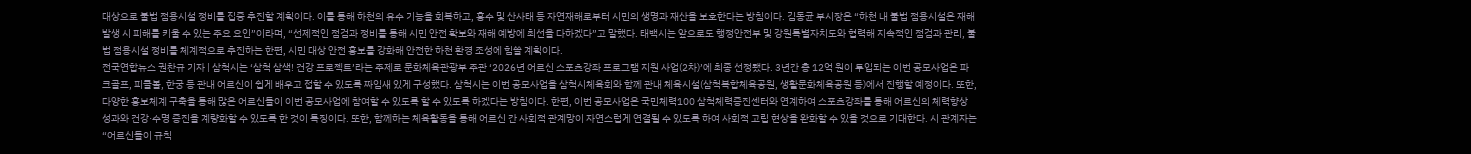대상으로 불법 점용시설 정비를 집중 추진할 계획이다. 이를 통해 하천의 유수 기능을 회복하고, 홍수 및 산사태 등 자연재해로부터 시민의 생명과 재산을 보호한다는 방침이다. 김동균 부시장은 “하천 내 불법 점용시설은 재해 발생 시 피해를 키울 수 있는 주요 요인”이라며, “선제적인 점검과 정비를 통해 시민 안전 확보와 재해 예방에 최선을 다하겠다”고 말했다. 태백시는 앞으로도 행정안전부 및 강원특별자치도와 협력해 지속적인 점검과 관리, 불법 점용시설 정비를 체계적으로 추진하는 한편, 시민 대상 안전 홍보를 강화해 안전한 하천 환경 조성에 힘쓸 계획이다.
전국연합뉴스 권찬규 기자 | 삼척시는 ‘삼척 삼색! 건강 프로젝트’라는 주제로 문화체육관광부 주관 ‘2026년 어르신 스포츠강좌 프로그램 지원 사업(2차)’에 최종 선정됐다. 3년간 총 12억 원이 투입되는 이번 공모사업은 파크골프, 피클볼, 한궁 등 관내 어르신이 쉽게 배우고 접할 수 있도록 짜임새 있게 구성했다. 삼척시는 이번 공모사업을 삼척시체육회와 함께 관내 체육시설(삼척복합체육공원, 생활문화체육공원 등)에서 진행할 예정이다. 또한, 다양한 홍보체계 구축을 통해 많은 어르신들이 이번 공모사업에 참여할 수 있도록 할 수 있도록 하겠다는 방침이다. 한편, 이번 공모사업은 국민체력100 삼척체력증진센터와 연계하여 스포츠강좌를 통해 어르신의 체력향상 성과와 건강·수명 증진을 계량화할 수 있도록 한 것이 특징이다. 또한, 함께하는 체육활동을 통해 어르신 간 사회적 관계망이 자연스럽게 연결될 수 있도록 하여 사회적 고립 현상을 완화할 수 있을 것으로 기대한다. 시 관계자는 “어르신들이 규칙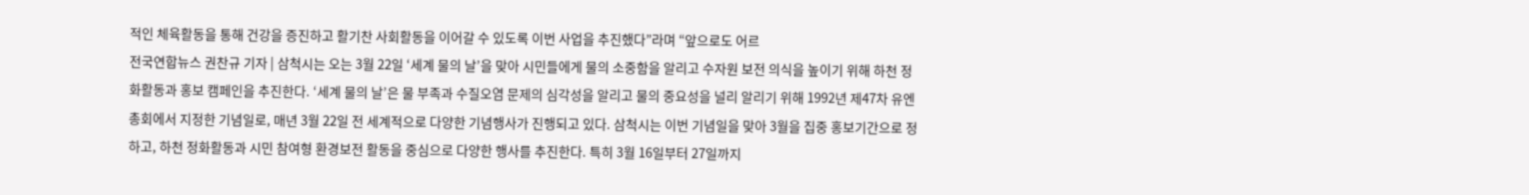적인 체육활동을 통해 건강을 증진하고 활기찬 사회활동을 이어갈 수 있도록 이번 사업을 추진했다”라며 “앞으로도 어르
전국연합뉴스 권찬규 기자 | 삼척시는 오는 3월 22일 ‘세계 물의 날’을 맞아 시민들에게 물의 소중함을 알리고 수자원 보전 의식을 높이기 위해 하천 정화활동과 홍보 캠페인을 추진한다. ‘세계 물의 날’은 물 부족과 수질오염 문제의 심각성을 알리고 물의 중요성을 널리 알리기 위해 1992년 제47차 유엔총회에서 지정한 기념일로, 매년 3월 22일 전 세계적으로 다양한 기념행사가 진행되고 있다. 삼척시는 이번 기념일을 맞아 3월을 집중 홍보기간으로 정하고, 하천 정화활동과 시민 참여형 환경보전 활동을 중심으로 다양한 행사를 추진한다. 특히 3월 16일부터 27일까지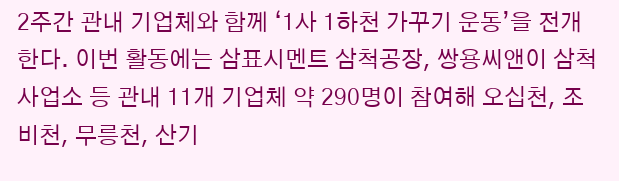2주간 관내 기업체와 함께 ‘1사 1하천 가꾸기 운동’을 전개한다. 이번 활동에는 삼표시멘트 삼척공장, 쌍용씨앤이 삼척사업소 등 관내 11개 기업체 약 290명이 참여해 오십천, 조비천, 무릉천, 산기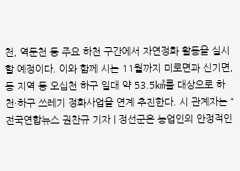천, 역둔천 등 주요 하천 구간에서 자연정화 활동을 실시할 예정이다. 이와 함께 시는 11월까지 미로면과 신기면, 동 지역 등 오십천 하구 일대 약 53.5㎢를 대상으로 하천·하구 쓰레기 정화사업을 연계 추진한다. 시 관계자는 “
전국연합뉴스 권찬규 기자 | 정선군은 농업인의 안정적인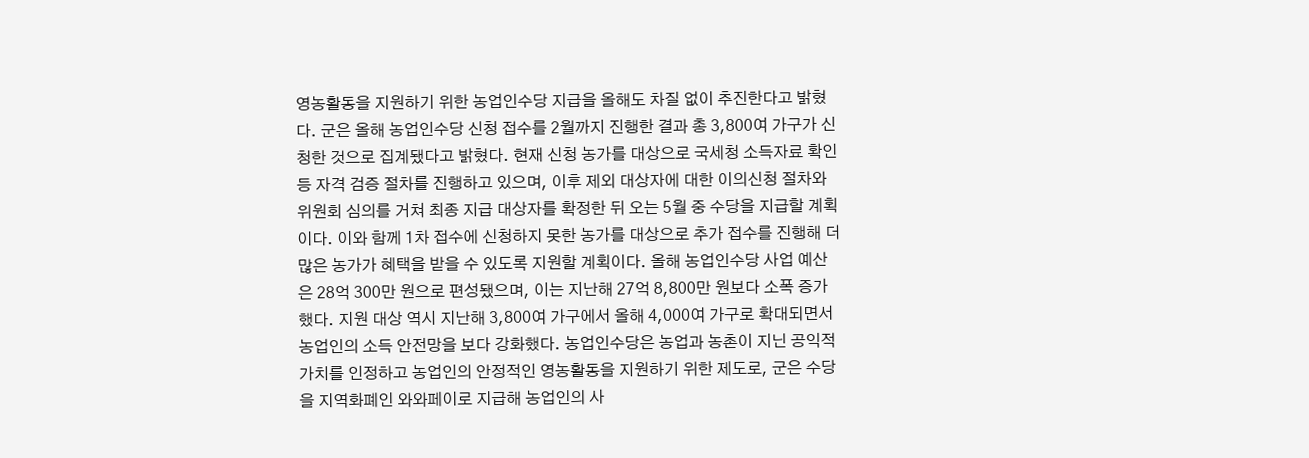영농활동을 지원하기 위한 농업인수당 지급을 올해도 차질 없이 추진한다고 밝혔다. 군은 올해 농업인수당 신청 접수를 2월까지 진행한 결과 총 3,800여 가구가 신청한 것으로 집계됐다고 밝혔다. 현재 신청 농가를 대상으로 국세청 소득자료 확인 등 자격 검증 절차를 진행하고 있으며, 이후 제외 대상자에 대한 이의신청 절차와 위원회 심의를 거쳐 최종 지급 대상자를 확정한 뒤 오는 5월 중 수당을 지급할 계획이다. 이와 함께 1차 접수에 신청하지 못한 농가를 대상으로 추가 접수를 진행해 더 많은 농가가 혜택을 받을 수 있도록 지원할 계획이다. 올해 농업인수당 사업 예산은 28억 300만 원으로 편성됐으며, 이는 지난해 27억 8,800만 원보다 소폭 증가했다. 지원 대상 역시 지난해 3,800여 가구에서 올해 4,000여 가구로 확대되면서 농업인의 소득 안전망을 보다 강화했다. 농업인수당은 농업과 농촌이 지닌 공익적 가치를 인정하고 농업인의 안정적인 영농활동을 지원하기 위한 제도로, 군은 수당을 지역화폐인 와와페이로 지급해 농업인의 사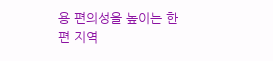용 편의성을 높이는 한편 지역